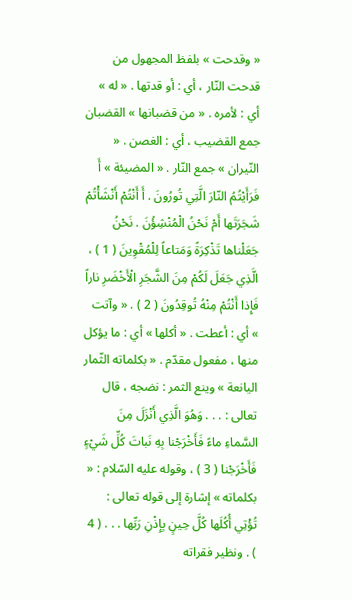« وقدحت » بلفظ المجهول من قدحت النّار ، أي : أو قدتها . « له » أي : لأمره . « من قضبانها » القضبان جمع القضيب ، أي : الغصن . « النّيران » جمع النّار . « المضيئة » أَ فَرَأَيْتُمُ النّارَ الَّتِي تُورُونَ . أَ أَنْتُمْ أَنْشَأْتُمْ شَجَرَتَها أَمْ نَحْنُ الْمُنْشِؤُنَ . نَحْنُ جَعَلْناها تَذْكِرَةً وَمَتاعاً لِلْمُقْوِينَ ( 1 ) ، الَّذِي جَعَلَ لَكُمْ مِنَ الشَّجَرِ الْأَخْضَرِ ناراً فَإِذا أَنْتُمْ مِنْهُ تُوقِدُونَ ( 2 ) . « وآتت » أي : أعطت . « أكلها » أي : ما يؤكل منها ، مفعول مقدّم . « بكلماته الثّمار اليانعة » وينع الثمر : نضجه ، قال تعالى : . . . وَهُوَ الَّذِي أَنْزَلَ مِنَ السَّماءِ ماءً فَأَخْرَجْنا بِهِ نَباتَ كُلِّ شَيْءٍ فَأَخْرَجْنا ( 3 ) ، وقوله عليه السّلام : « بكلماته » إشارة إلى قوله تعالى : تُؤْتِي أُكُلَها كُلَّ حِينٍ بِإِذْنِ رَبِّها . . . ( 4 ) . ونظير فقراته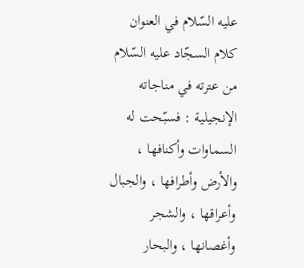عليه السّلام في العنوان كلام السجّاد عليه السّلام من عترته في مناجاته الإنجيلية : فسبّحت له السماوات وأكنافها ، والأرض وأطرافها ، والجبال وأعراقها ، والشجر وأغصانها ، والبحار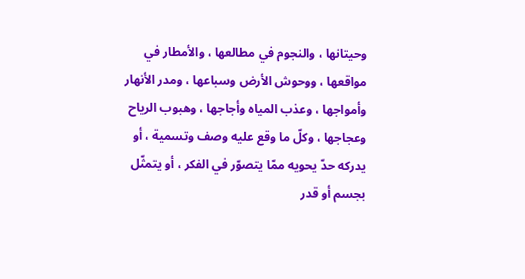وحيتانها ، والنجوم في مطالعها ، والأمطار في مواقعها ، ووحوش الأرض وسباعها ، ومدر الأنهار وأمواجها ، وعذب المياه وأجاجها ، وهبوب الرياح وعجاجها ، وكلّ ما وقع عليه وصف وتسمية ، أو يدركه حدّ يحويه ممّا يتصوّر في الفكر ، أو يتمثّل بجسم أو قدر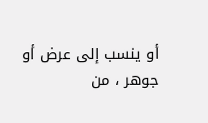أو ينسب إلى عرض أو جوهر ، من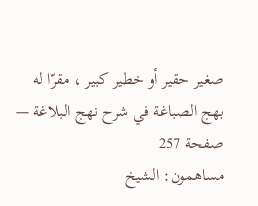صغير حقير أو خطير كبير ، مقرّا له
بهج الصباغة في شرح نهج البلاغة — صفحة 257
مساهمون: الشيخ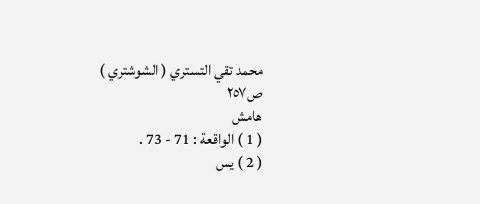محمد تقي التستري ( الشوشتري )
ص٢٥٧
هامش
( 1 ) الواقعة : 71 - 73 .
( 2 ) يس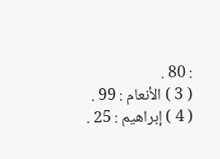: 80 .
( 3 ) الأنعام : 99 .
( 4 ) إبراهيم : 25 .